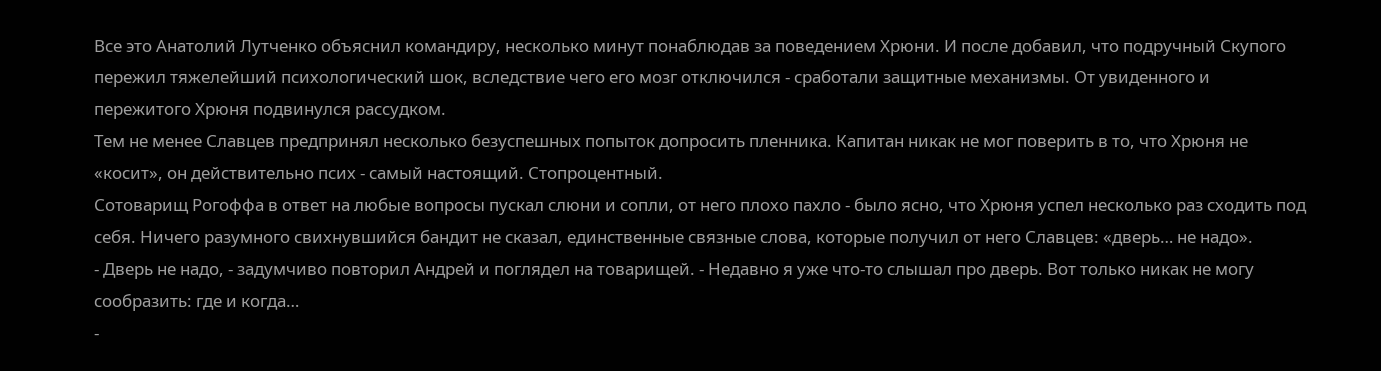Все это Анатолий Лутченко объяснил командиру, несколько минут понаблюдав за поведением Хрюни. И после добавил, что подручный Скупого пережил тяжелейший психологический шок, вследствие чего его мозг отключился - сработали защитные механизмы. От увиденного и пережитого Хрюня подвинулся рассудком.
Тем не менее Славцев предпринял несколько безуспешных попыток допросить пленника. Капитан никак не мог поверить в то, что Хрюня не «косит», он действительно псих - самый настоящий. Стопроцентный.
Сотоварищ Рогоффа в ответ на любые вопросы пускал слюни и сопли, от него плохо пахло - было ясно, что Хрюня успел несколько раз сходить под себя. Ничего разумного свихнувшийся бандит не сказал, единственные связные слова, которые получил от него Славцев: «дверь… не надо».
- Дверь не надо, - задумчиво повторил Андрей и поглядел на товарищей. - Недавно я уже что-то слышал про дверь. Вот только никак не могу сообразить: где и когда…
-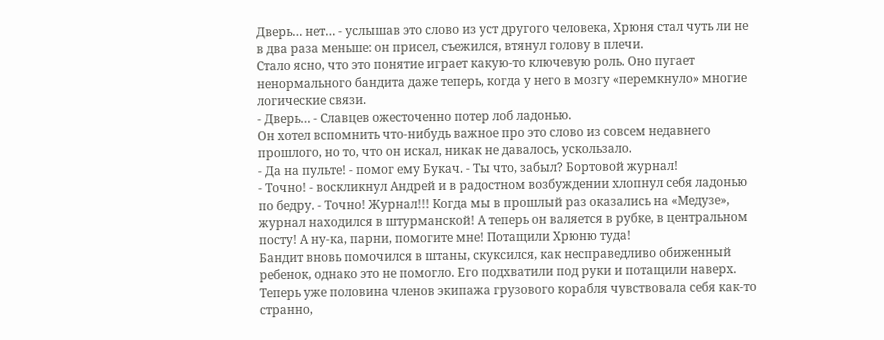Дверь… нет… - услышав это слово из уст другого человека, Хрюня стал чуть ли не в два раза меньше: он присел, съежился, втянул голову в плечи.
Стало ясно, что это понятие играет какую-то ключевую роль. Оно пугает ненормального бандита даже теперь, когда у него в мозгу «перемкнуло» многие логические связи.
- Дверь… - Славцев ожесточенно потер лоб ладонью.
Он хотел вспомнить что-нибудь важное про это слово из совсем недавнего прошлого, но то, что он искал, никак не давалось, ускользало.
- Да на пульте! - помог ему Букач. - Ты что, забыл? Бортовой журнал!
- Точно! - воскликнул Андрей и в радостном возбуждении хлопнул себя ладонью по бедру. - Точно! Журнал!!! Когда мы в прошлый раз оказались на «Медузе», журнал находился в штурманской! А теперь он валяется в рубке, в центральном посту! А ну-ка, парни, помогите мне! Потащили Хрюню туда!
Бандит вновь помочился в штаны, скуксился, как несправедливо обиженный ребенок, однако это не помогло. Его подхватили под руки и потащили наверх. Теперь уже половина членов экипажа грузового корабля чувствовала себя как-то странно,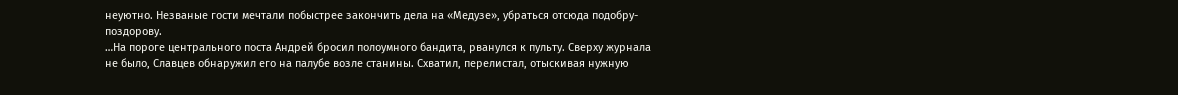неуютно. Незваные гости мечтали побыстрее закончить дела на «Медузе», убраться отсюда подобру-поздорову.
…На пороге центрального поста Андрей бросил полоумного бандита, рванулся к пульту. Сверху журнала не было, Славцев обнаружил его на палубе возле станины. Схватил, перелистал, отыскивая нужную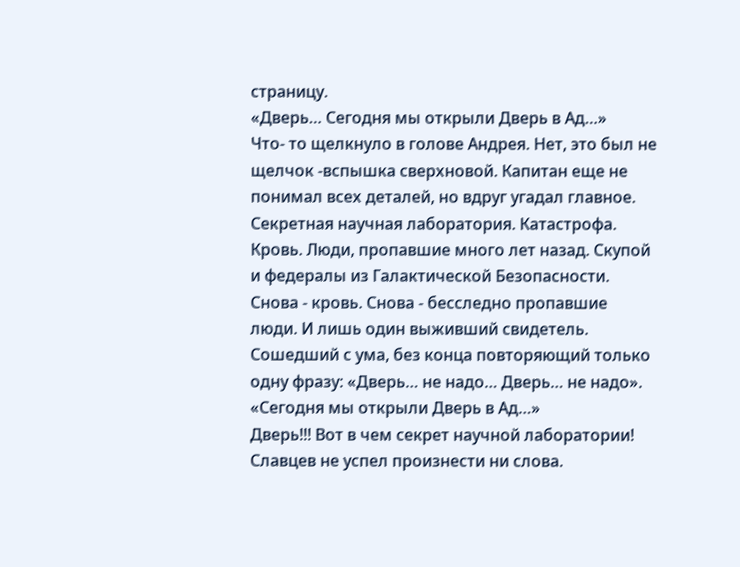страницу.
«Дверь… Сегодня мы открыли Дверь в Ад…»
Что- то щелкнуло в голове Андрея. Нет, это был не щелчок -вспышка сверхновой. Капитан еще не понимал всех деталей, но вдруг угадал главное. Секретная научная лаборатория. Катастрофа. Кровь. Люди, пропавшие много лет назад. Скупой и федералы из Галактической Безопасности. Снова - кровь. Снова - бесследно пропавшие люди. И лишь один выживший свидетель. Сошедший с ума, без конца повторяющий только одну фразу: «Дверь… не надо… Дверь… не надо».
«Сегодня мы открыли Дверь в Ад…»
Дверь!!! Вот в чем секрет научной лаборатории!
Славцев не успел произнести ни слова.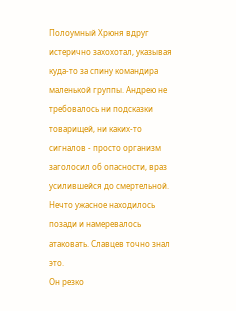Полоумный Хрюня вдруг истерично захохотал, указывая куда-то за спину командира маленькой группы. Андрею не требовалось ни подсказки товарищей, ни каких-то сигналов - просто организм заголосил об опасности, враз усилившейся до смертельной. Нечто ужасное находилось позади и намеревалось атаковать. Славцев точно знал это.
Он резко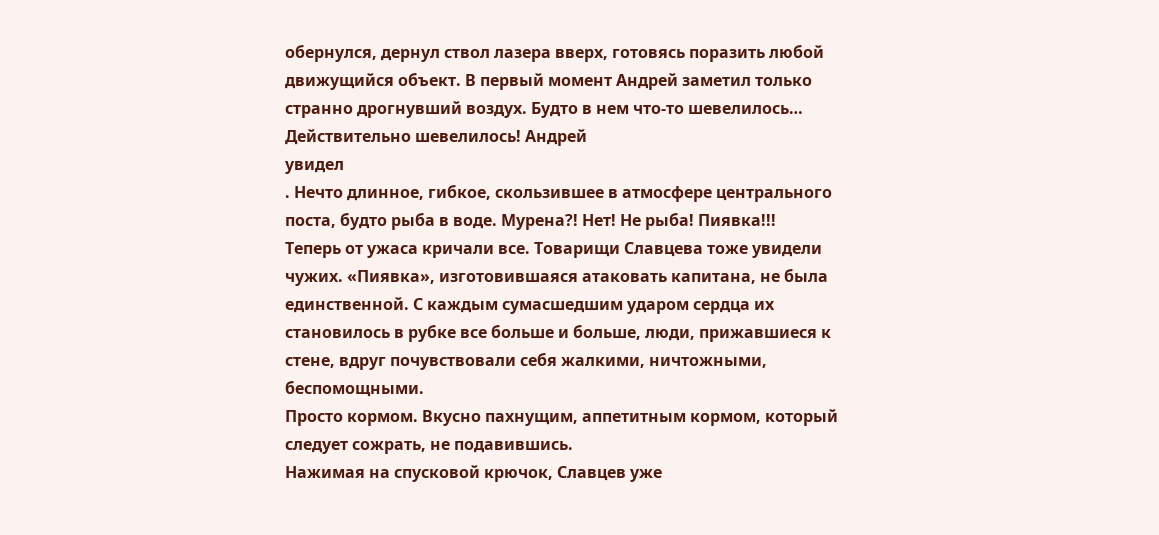обернулся, дернул ствол лазера вверх, готовясь поразить любой движущийся объект. В первый момент Андрей заметил только странно дрогнувший воздух. Будто в нем что-то шевелилось…
Действительно шевелилось! Андрей
увидел
. Нечто длинное, гибкое, скользившее в атмосфере центрального поста, будто рыба в воде. Мурена?! Нет! Не рыба! Пиявка!!!
Теперь от ужаса кричали все. Товарищи Славцева тоже увидели чужих. «Пиявка», изготовившаяся атаковать капитана, не была единственной. С каждым сумасшедшим ударом сердца их становилось в рубке все больше и больше, люди, прижавшиеся к стене, вдруг почувствовали себя жалкими, ничтожными, беспомощными.
Просто кормом. Вкусно пахнущим, аппетитным кормом, который следует сожрать, не подавившись.
Нажимая на спусковой крючок, Славцев уже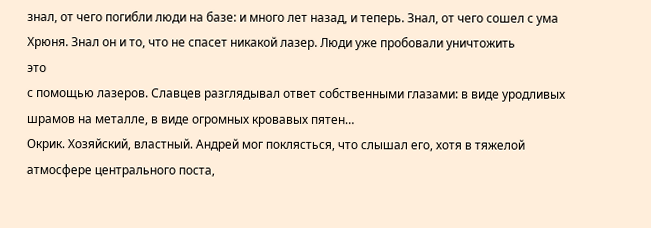знал, от чего погибли люди на базе: и много лет назад, и теперь. Знал, от чего сошел с ума Хрюня. Знал он и то, что не спасет никакой лазер. Люди уже пробовали уничтожить
это
с помощью лазеров. Славцев разглядывал ответ собственными глазами: в виде уродливых шрамов на металле, в виде огромных кровавых пятен…
Окрик. Хозяйский, властный. Андрей мог поклясться, что слышал его, хотя в тяжелой атмосфере центрального поста,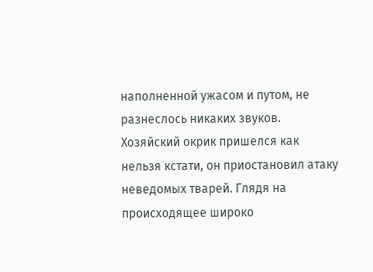наполненной ужасом и путом, не разнеслось никаких звуков.
Хозяйский окрик пришелся как нельзя кстати, он приостановил атаку неведомых тварей. Глядя на происходящее широко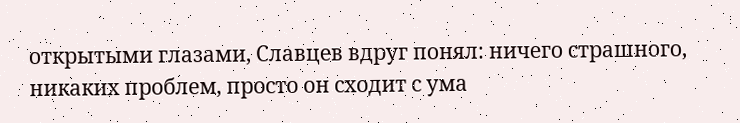открытыми глазами, Славцев вдруг понял: ничего страшного, никаких проблем, просто он сходит с ума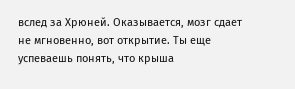вслед за Хрюней. Оказывается, мозг сдает не мгновенно, вот открытие. Ты еще успеваешь понять, что крыша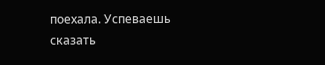поехала. Успеваешь сказать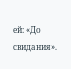ей: «До свидания».